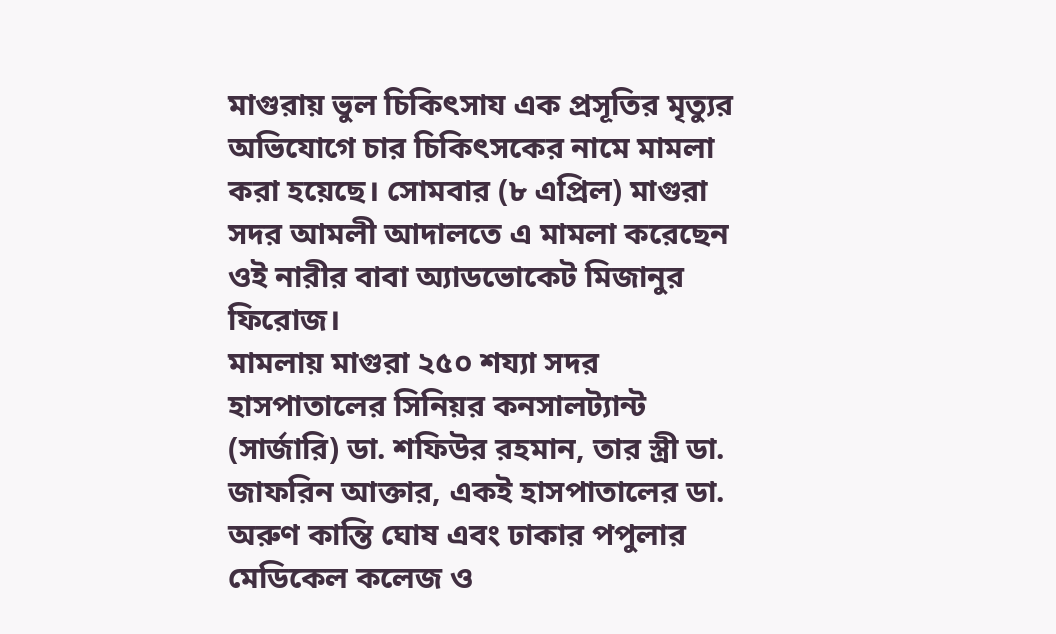মাগুরায় ভুল চিকিৎসায এক প্রসূতির মৃত্যুর অভিযোগে চার চিকিৎসকের নামে মামলা করা হয়েছে। সোমবার (৮ এপ্রিল) মাগুরা সদর আমলী আদালতে এ মামলা করেছেন ওই নারীর বাবা অ্যাডভোকেট মিজানুর ফিরোজ।
মামলায় মাগুরা ২৫০ শয্যা সদর হাসপাতালের সিনিয়র কনসালট্যান্ট (সার্জারি) ডা. শফিউর রহমান, তার স্ত্রী ডা. জাফরিন আক্তার, একই হাসপাতালের ডা. অরুণ কান্তি ঘোষ এবং ঢাকার পপুলার মেডিকেল কলেজ ও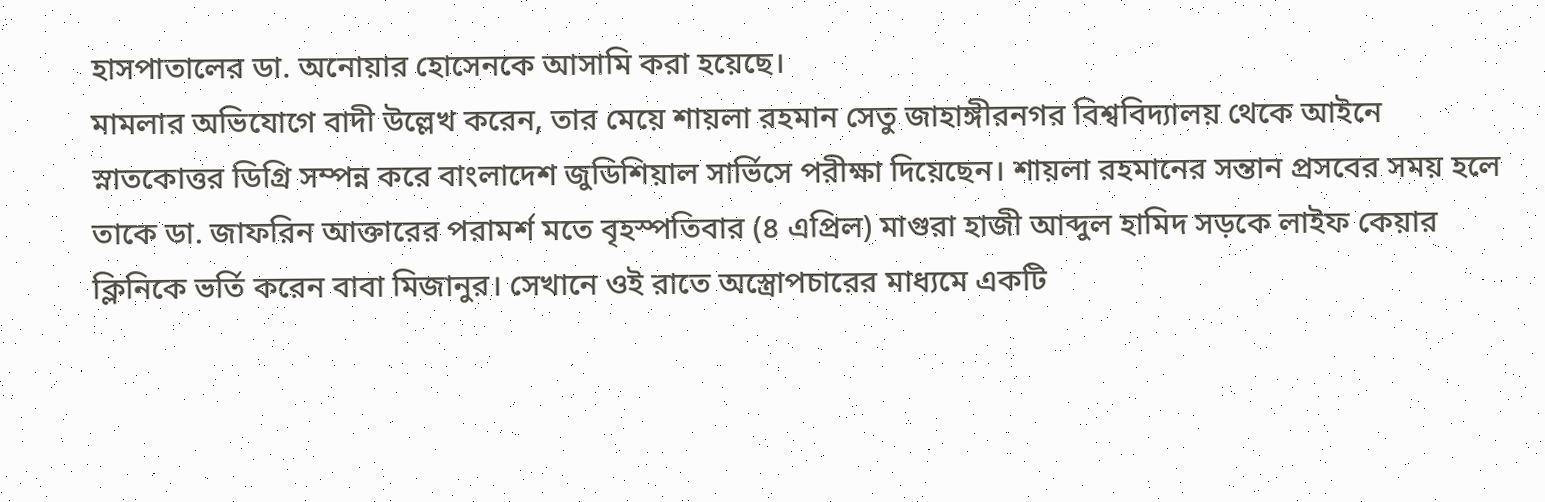হাসপাতালের ডা. অনোয়ার হোসেনকে আসামি করা হয়েছে।
মামলার অভিযোগে বাদী উল্লেখ করেন, তার মেয়ে শায়লা রহমান সেতু জাহাঙ্গীরনগর বিশ্ববিদ্যালয় থেকে আইনে স্নাতকোত্তর ডিগ্রি সম্পন্ন করে বাংলাদেশ জুডিশিয়াল সার্ভিসে পরীক্ষা দিয়েছেন। শায়লা রহমানের সন্তান প্রসবের সময় হলে তাকে ডা. জাফরিন আক্তারের পরামর্শ মতে বৃহস্পতিবার (৪ এপ্রিল) মাগুরা হাজী আব্দুল হামিদ সড়কে লাইফ কেয়ার ক্লিনিকে ভর্তি করেন বাবা মিজানুর। সেখানে ওই রাতে অস্ত্রোপচারের মাধ্যমে একটি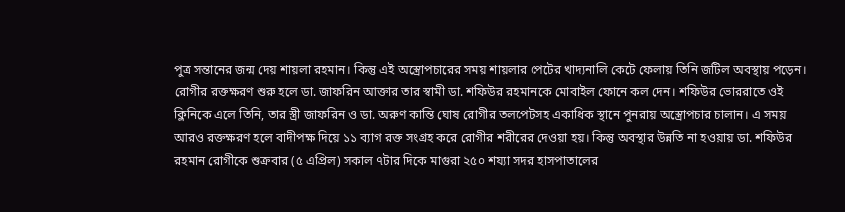পুত্র সন্তানের জন্ম দেয় শায়লা রহমান। কিন্তু এই অস্ত্রোপচারের সময় শায়লার পেটের খাদ্যনালি কেটে ফেলায় তিনি জটিল অবস্থায় পড়েন।
রোগীর রক্তক্ষরণ শুরু হলে ডা. জাফরিন আক্তার তার স্বামী ডা. শফিউর রহমানকে মোবাইল ফোনে কল দেন। শফিউর ভোররাতে ওই ক্লিনিকে এলে তিনি, তার স্ত্রী জাফরিন ও ডা. অরুণ কান্তি ঘোষ রোগীর তলপেটসহ একাধিক স্থানে পুনরায় অস্ত্রোপচার চালান। এ সময় আরও রক্তক্ষরণ হলে বাদীপক্ষ দিয়ে ১১ ব্যাগ রক্ত সংগ্রহ করে রোগীর শরীরের দেওয়া হয়। কিন্তু অবস্থার উন্নতি না হওয়ায় ডা. শফিউর রহমান রোগীকে শুক্রবার (৫ এপ্রিল) সকাল ৭টার দিকে মাগুরা ২৫০ শয্যা সদর হাসপাতালের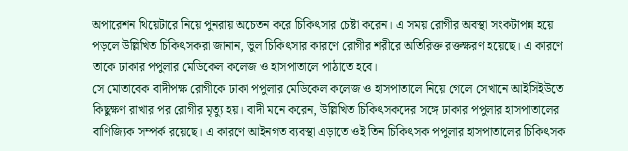অপারেশন থিয়েটারে নিয়ে পুনরায় অচেতন করে চিকিৎসার চেষ্টা করেন। এ সময় রোগীর অবস্থা সংকটাপন্ন হয়ে পড়লে উল্লিখিত চিকিৎসকরা জানান, ভুল চিকিৎসার কারণে রোগীর শরীরে অতিরিক্ত রক্তক্ষরণ হয়েছে। এ কারণে তাকে ঢাকার পপুলার মেডিকেল কলেজ ও হাসপাতালে পাঠাতে হবে।
সে মোতাবেক বাদীপক্ষ রোগীকে ঢাকা পপুলার মেডিকেল কলেজ ও হাসপাতালে নিয়ে গেলে সেখানে আইসিইউতে কিছুক্ষণ রাখার পর রোগীর মৃত্যু হয়। বাদী মনে করেন, উল্লিখিত চিকিৎসকদের সঙ্গে ঢাকার পপুলার হাসপাতালের বাণিজ্যিক সম্পর্ক রয়েছে। এ কারণে আইনগত ব্যবস্থা এড়াতে ওই তিন চিকিৎসক পপুলার হাসপাতালের চিকিৎসক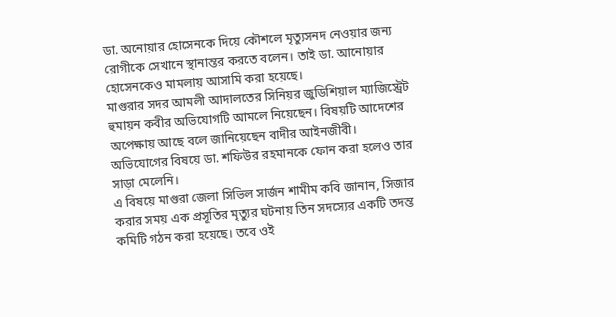ডা. অনোয়ার হোসেনকে দিয়ে কৌশলে মৃত্যুসনদ নেওয়ার জন্য রোগীকে সেখানে স্থানান্তর করতে বলেন। তাই ডা. আনোয়ার হোসেনকেও মামলায় আসামি করা হয়েছে।
মাগুরার সদর আমলী আদালতের সিনিয়র জুডিশিয়াল ম্যাজিস্ট্রেট হুমায়ন কবীর অভিযোগটি আমলে নিয়েছেন। বিষয়টি আদেশের অপেক্ষায় আছে বলে জানিয়েছেন বাদীর আইনজীবী।
অভিযোগের বিষয়ে ডা. শফিউর রহমানকে ফোন করা হলেও তার সাড়া মেলেনি।
এ বিষয়ে মাগুরা জেলা সিভিল সার্জন শামীম কবি জানান, সিজার করার সময় এক প্রসূতির মৃত্যুর ঘটনায় তিন সদস্যের একটি তদন্ত কমিটি গঠন করা হয়েছে। তবে ওই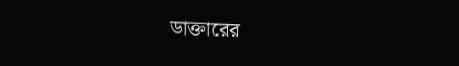ডাক্তারের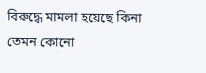বিরুদ্ধে মামলা হয়েছে কিনা তেমন কোনো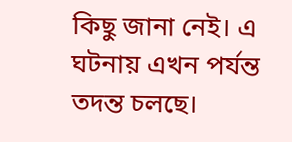কিছু জানা নেই। এ ঘটনায় এখন পর্যন্ত তদন্ত চলছে।